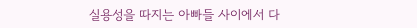실용성을 따지는 아빠들 사이에서 다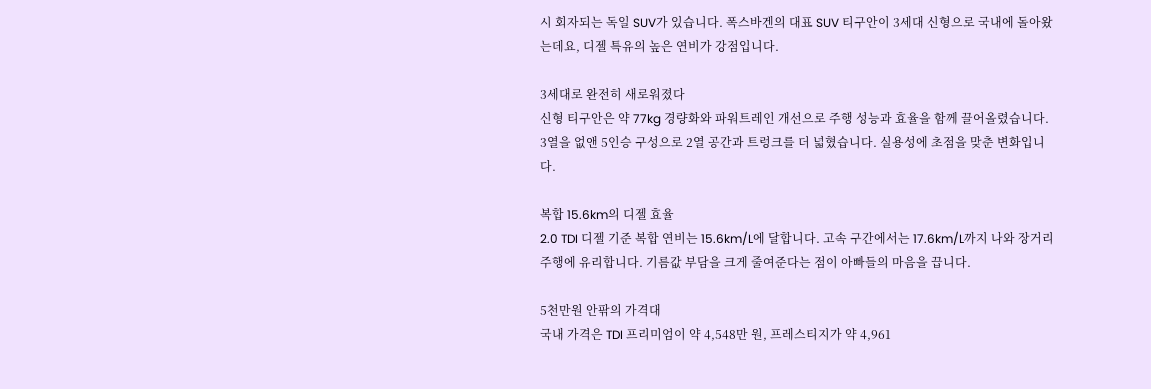시 회자되는 독일 SUV가 있습니다. 폭스바겐의 대표 SUV 티구안이 3세대 신형으로 국내에 돌아왔는데요, 디젤 특유의 높은 연비가 강점입니다.

3세대로 완전히 새로워졌다
신형 티구안은 약 77kg 경량화와 파워트레인 개선으로 주행 성능과 효율을 함께 끌어올렸습니다. 3열을 없앤 5인승 구성으로 2열 공간과 트렁크를 더 넓혔습니다. 실용성에 초점을 맞춘 변화입니다.

복합 15.6km의 디젤 효율
2.0 TDI 디젤 기준 복합 연비는 15.6km/L에 달합니다. 고속 구간에서는 17.6km/L까지 나와 장거리 주행에 유리합니다. 기름값 부담을 크게 줄여준다는 점이 아빠들의 마음을 끕니다.

5천만원 안팎의 가격대
국내 가격은 TDI 프리미엄이 약 4,548만 원, 프레스티지가 약 4,961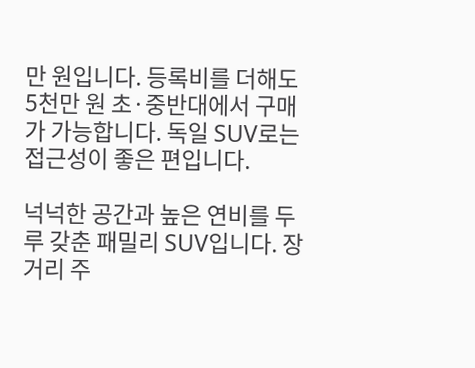만 원입니다. 등록비를 더해도 5천만 원 초·중반대에서 구매가 가능합니다. 독일 SUV로는 접근성이 좋은 편입니다.

넉넉한 공간과 높은 연비를 두루 갖춘 패밀리 SUV입니다. 장거리 주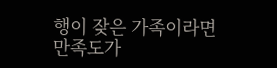행이 잦은 가족이라면 만족도가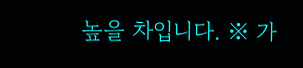높을 차입니다. ※ 가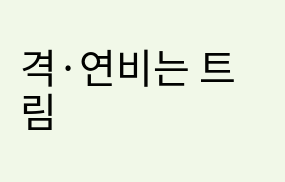격·연비는 트림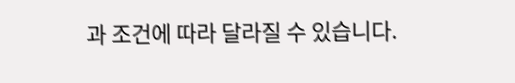과 조건에 따라 달라질 수 있습니다.